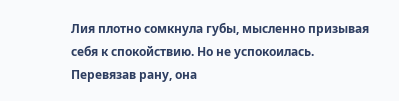Лия плотно сомкнула губы, мысленно призывая себя к спокойствию. Но не успокоилась. Перевязав рану, она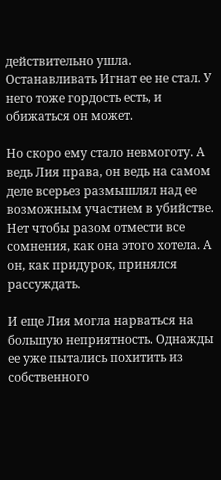действительно ушла. Останавливать Игнат ее не стал. У него тоже гордость есть, и обижаться он может.

Но скоро ему стало невмоготу. А ведь Лия права, он ведь на самом деле всерьез размышлял над ее возможным участием в убийстве. Нет чтобы разом отмести все сомнения, как она этого хотела. А он, как придурок, принялся рассуждать.

И еще Лия могла нарваться на большую неприятность. Однажды ее уже пытались похитить из собственного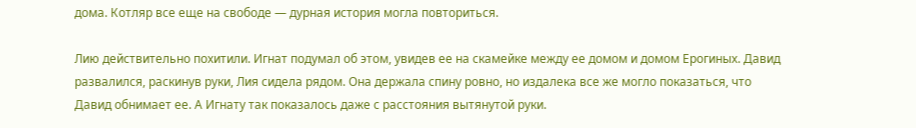дома. Котляр все еще на свободе — дурная история могла повториться.

Лию действительно похитили. Игнат подумал об этом, увидев ее на скамейке между ее домом и домом Ерогиных. Давид развалился, раскинув руки, Лия сидела рядом. Она держала спину ровно, но издалека все же могло показаться, что Давид обнимает ее. А Игнату так показалось даже с расстояния вытянутой руки.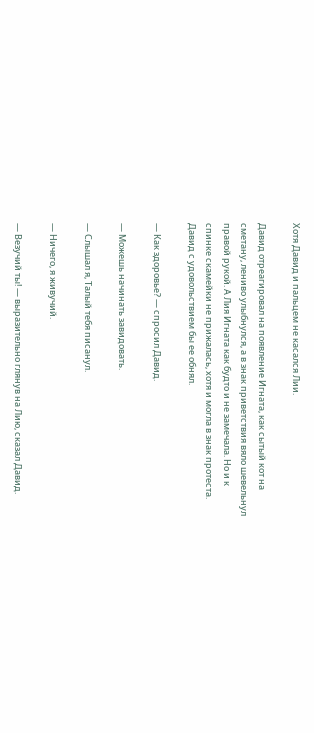Хотя Давид и пальцем не касался Лии.

Давид отреагировал на появление Игната, как сытый кот на сметану, лениво улыбнулся, а в знак приветствия вяло шевельнул правой рукой. А Лия Игната как будто и не замечала. Но и к спинке скамейки не прижалась, хотя и могла в знак протеста. Давид с удовольствием бы ее обнял.

— Как здоровье? — спросил Давид.

— Можешь начинать завидовать.

— Слышал я, Талый тебя писанул.

— Ничего, я живучий.

— Везучий ты! — выразительно глянув на Лию, сказал Давид.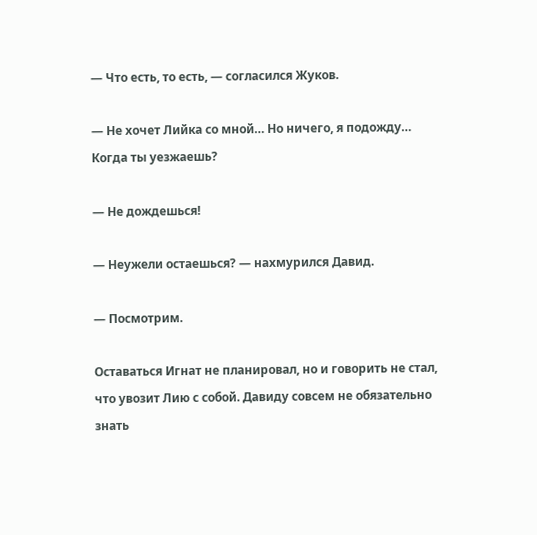— Что есть, то есть, — согласился Жуков.

— Не хочет Лийка со мной… Но ничего, я подожду… Когда ты уезжаешь?

— Не дождешься!

— Неужели остаешься? — нахмурился Давид.

— Посмотрим.

Оставаться Игнат не планировал, но и говорить не стал, что увозит Лию с собой. Давиду совсем не обязательно знать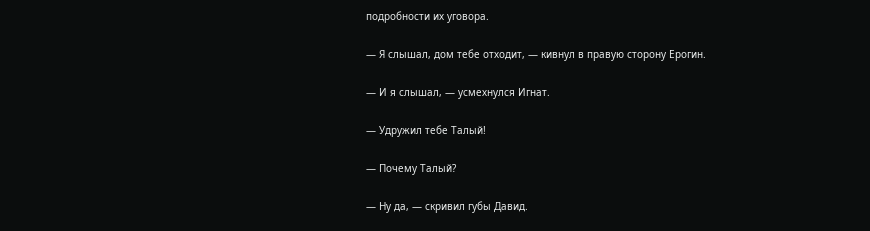подробности их уговора.

— Я слышал, дом тебе отходит, — кивнул в правую сторону Ерогин.

— И я слышал, — усмехнулся Игнат.

— Удружил тебе Талый!

— Почему Талый?

— Ну да, — скривил губы Давид.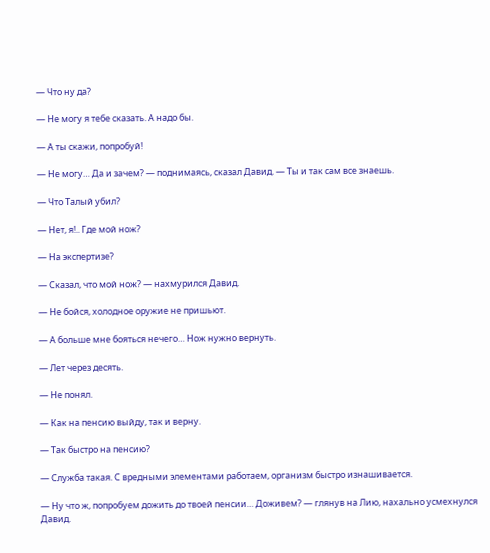— Что ну да?

— Не могу я тебе сказать. А надо бы.

— А ты скажи, попробуй!

— Не могу… Да и зачем? — поднимаясь, сказал Давид. — Ты и так сам все знаешь.

— Что Талый убил?

— Нет, я!.. Где мой нож?

— На экспертизе?

— Сказал, что мой нож? — нахмурился Давид.

— Не бойся, холодное оружие не пришьют.

— А больше мне бояться нечего… Нож нужно вернуть.

— Лет через десять.

— Не понял.

— Как на пенсию выйду, так и верну.

— Так быстро на пенсию?

— Служба такая. С вредными элементами работаем, организм быстро изнашивается.

— Ну что ж, попробуем дожить до твоей пенсии… Доживем? — глянув на Лию, нахально усмехнулся Давид.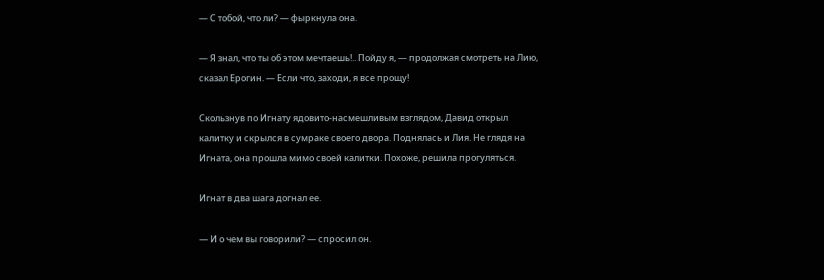— С тобой, что ли? — фыркнула она.

— Я знал, что ты об этом мечтаешь!.. Пойду я, — продолжая смотреть на Лию, сказал Ерогин. — Если что, заходи, я все прощу!

Скользнув по Игнату ядовито-насмешливым взглядом, Давид открыл калитку и скрылся в сумраке своего двора. Поднялась и Лия. Не глядя на Игната, она прошла мимо своей калитки. Похоже, решила прогуляться.

Игнат в два шага догнал ее.

— И о чем вы говорили? — спросил он.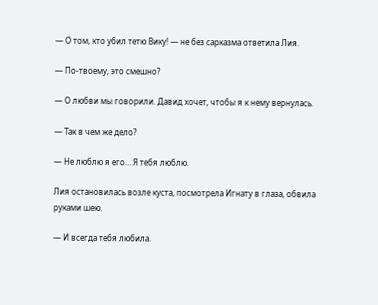— О том, кто убил тетю Вику! — не без сарказма ответила Лия.

— По-твоему, это смешно?

— О любви мы говорили. Давид хочет, чтобы я к нему вернулась.

— Так в чем же дело?

— Не люблю я его… Я тебя люблю.

Лия остановилась возле куста, посмотрела Игнату в глаза, обвила руками шею.

— И всегда тебя любила.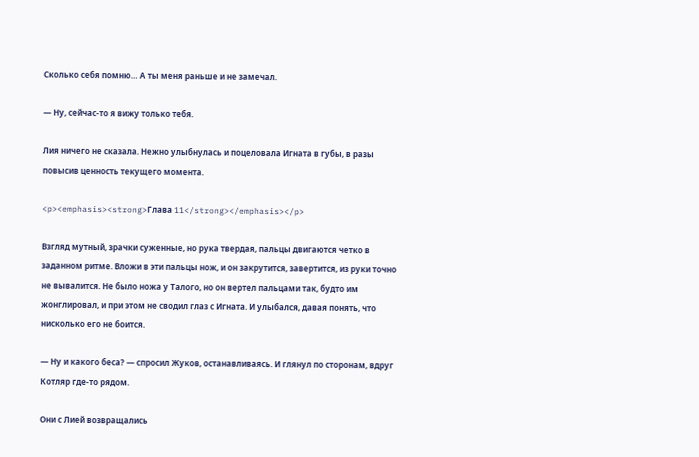Сколько себя помню… А ты меня раньше и не замечал.

— Ну, сейчас-то я вижу только тебя.

Лия ничего не сказала. Нежно улыбнулась и поцеловала Игната в губы, в разы повысив ценность текущего момента.

<p><emphasis><strong>Глава 11</strong></emphasis></p>

Взгляд мутный, зрачки суженные, но рука твердая, пальцы двигаются четко в заданном ритме. Вложи в эти пальцы нож, и он закрутится, завертится, из руки точно не вывалится. Не было ножа у Талого, но он вертел пальцами так, будто им жонглировал, и при этом не сводил глаз с Игната. И улыбался, давая понять, что нисколько его не боится.

— Ну и какого беса? — спросил Жуков, останавливаясь. И глянул по сторонам, вдруг Котляр где-то рядом.

Они с Лией возвращались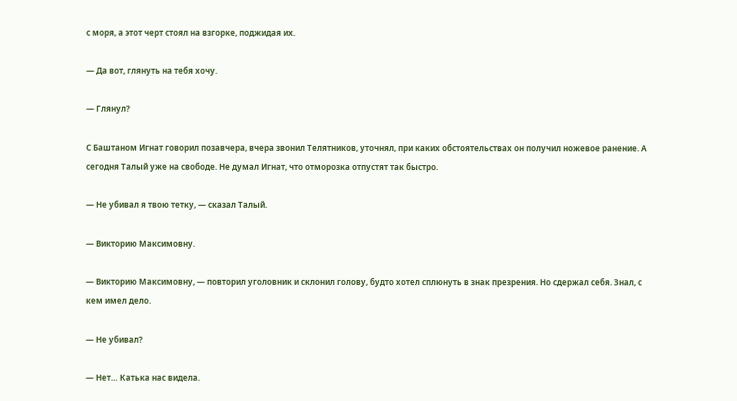с моря, а этот черт стоял на взгорке, поджидая их.

— Да вот, глянуть на тебя хочу.

— Глянул?

С Баштаном Игнат говорил позавчера, вчера звонил Телятников, уточнял, при каких обстоятельствах он получил ножевое ранение. А сегодня Талый уже на свободе. Не думал Игнат, что отморозка отпустят так быстро.

— Не убивал я твою тетку, — сказал Талый.

— Викторию Максимовну.

— Викторию Максимовну, — повторил уголовник и склонил голову, будто хотел сплюнуть в знак презрения. Но сдержал себя. Знал, с кем имел дело.

— Не убивал?

— Нет… Катька нас видела.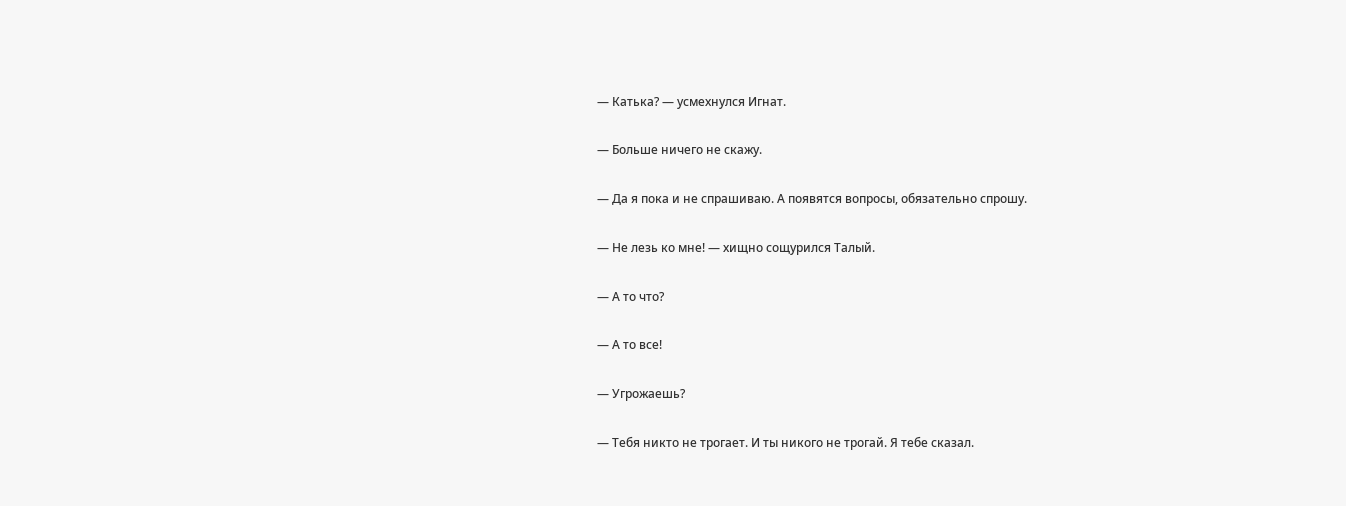— Катька? — усмехнулся Игнат.

— Больше ничего не скажу.

— Да я пока и не спрашиваю. А появятся вопросы, обязательно спрошу.

— Не лезь ко мне! — хищно сощурился Талый.

— А то что?

— А то все!

— Угрожаешь?

— Тебя никто не трогает. И ты никого не трогай. Я тебе сказал.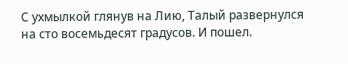С ухмылкой глянув на Лию, Талый развернулся на сто восемьдесят градусов. И пошел.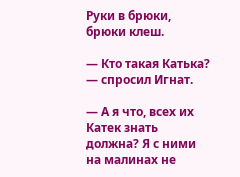Руки в брюки, брюки клеш.

— Кто такая Катька? — спросил Игнат.

— А я что, всех их Катек знать должна? Я с ними на малинах не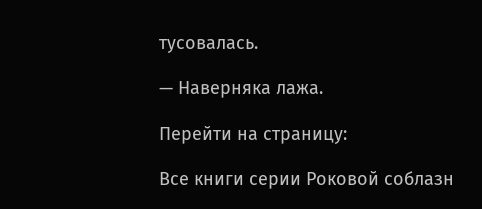тусовалась.

— Наверняка лажа.

Перейти на страницу:

Все книги серии Роковой соблазн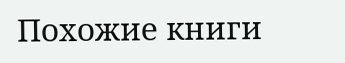Похожие книги